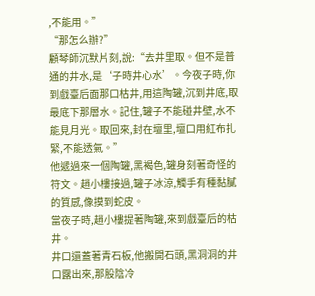,不能用。”
“那怎么辦?”
顧琴師沉默片刻,說:“去井里取。但不是普通的井水,是‘子時井心水’。今夜子時,你到戲臺后面那口枯井,用這陶罐,沉到井底,取最底下那層水。記住,罐子不能碰井壁,水不能見月光。取回來,封在壇里,壇口用紅布扎緊,不能透氣。”
他遞過來一個陶罐,黑褐色,罐身刻著奇怪的符文。趙小樓接過,罐子冰涼,觸手有種黏膩的質感,像摸到蛇皮。
當夜子時,趙小樓提著陶罐,來到戲臺后的枯井。
井口還蓋著青石板,他搬開石頭,黑洞洞的井口露出來,那股陰冷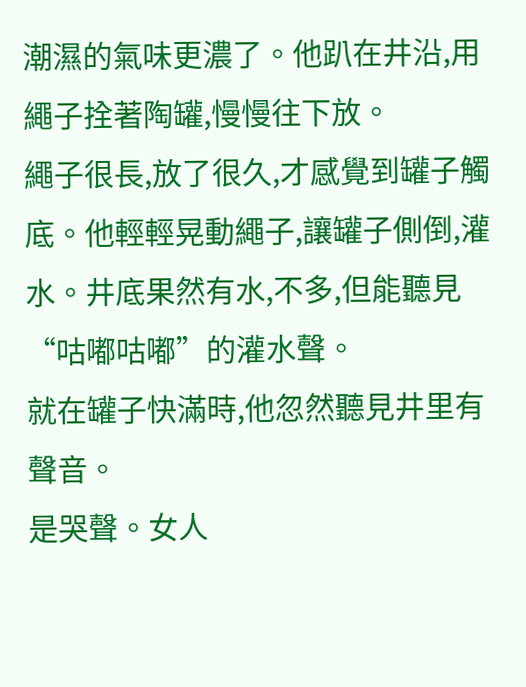潮濕的氣味更濃了。他趴在井沿,用繩子拴著陶罐,慢慢往下放。
繩子很長,放了很久,才感覺到罐子觸底。他輕輕晃動繩子,讓罐子側倒,灌水。井底果然有水,不多,但能聽見“咕嘟咕嘟”的灌水聲。
就在罐子快滿時,他忽然聽見井里有聲音。
是哭聲。女人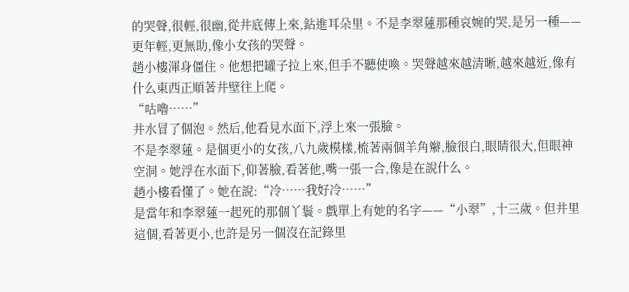的哭聲,很輕,很幽,從井底傳上來,鉆進耳朵里。不是李翠蓮那種哀婉的哭,是另一種——更年輕,更無助,像小女孩的哭聲。
趙小樓渾身僵住。他想把罐子拉上來,但手不聽使喚。哭聲越來越清晰,越來越近,像有什么東西正順著井壁往上爬。
“咕嚕……”
井水冒了個泡。然后,他看見水面下,浮上來一張臉。
不是李翠蓮。是個更小的女孩,八九歲模樣,梳著兩個羊角辮,臉很白,眼睛很大,但眼神空洞。她浮在水面下,仰著臉,看著他,嘴一張一合,像是在說什么。
趙小樓看懂了。她在說:“冷……我好冷……”
是當年和李翠蓮一起死的那個丫鬟。戲單上有她的名字——“小翠”,十三歲。但井里這個,看著更小,也許是另一個沒在記錄里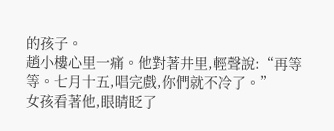的孩子。
趙小樓心里一痛。他對著井里,輕聲說:“再等等。七月十五,唱完戲,你們就不冷了。”
女孩看著他,眼睛眨了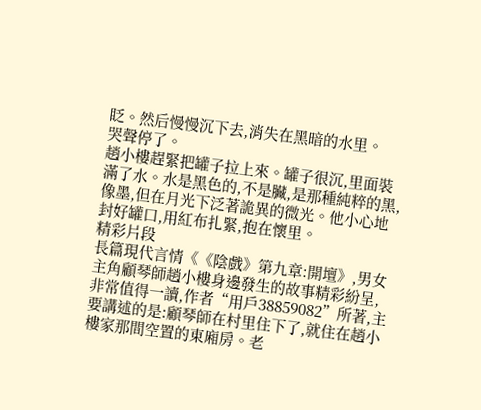眨。然后慢慢沉下去,消失在黑暗的水里。
哭聲停了。
趙小樓趕緊把罐子拉上來。罐子很沉,里面裝滿了水。水是黑色的,不是臟,是那種純粹的黑,像墨,但在月光下泛著詭異的微光。他小心地封好罐口,用紅布扎緊,抱在懷里。
精彩片段
長篇現代言情《《陰戲》第九章:開壇》,男女主角顧琴師趙小樓身邊發生的故事精彩紛呈,非常值得一讀,作者“用戶38859082”所著,主要講述的是:顧琴師在村里住下了,就住在趙小樓家那間空置的東廂房。老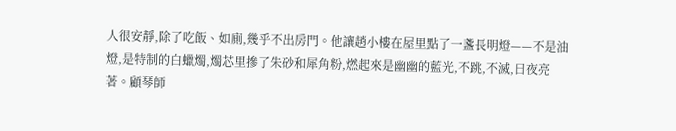人很安靜,除了吃飯、如廁,幾乎不出房門。他讓趙小樓在屋里點了一盞長明燈——不是油燈,是特制的白蠟燭,燭芯里摻了朱砂和犀角粉,燃起來是幽幽的藍光,不跳,不滅,日夜亮著。顧琴師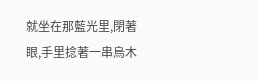就坐在那藍光里,閉著眼,手里捻著一串烏木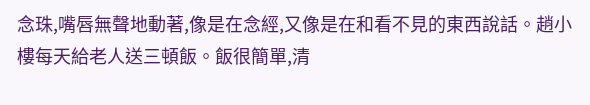念珠,嘴唇無聲地動著,像是在念經,又像是在和看不見的東西說話。趙小樓每天給老人送三頓飯。飯很簡單,清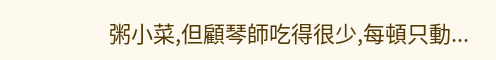粥小菜,但顧琴師吃得很少,每頓只動...